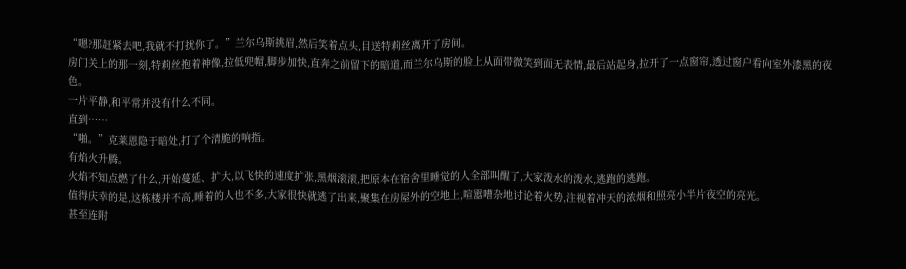“嗯?那赶紧去吧,我就不打扰你了。”兰尔乌斯挑眉,然后笑着点头,目送特莉丝离开了房间。
房门关上的那一刻,特莉丝抱着神像,拉低兜帽,脚步加快,直奔之前留下的暗道,而兰尔乌斯的脸上从面带微笑到面无表情,最后站起身,拉开了一点窗帘,透过窗户看向室外漆黑的夜色。
一片平静,和平常并没有什么不同。
直到……
“啪。”克莱恩隐于暗处,打了个清脆的响指。
有焰火升腾。
火焰不知点燃了什么,开始蔓延、扩大,以飞快的速度扩张,黑烟滚滚,把原本在宿舍里睡觉的人全部叫醒了,大家泼水的泼水,逃跑的逃跑。
值得庆幸的是,这栋楼并不高,睡着的人也不多,大家很快就逃了出来,聚集在房屋外的空地上,喧嚣嘈杂地讨论着火势,注视着冲天的浓烟和照亮小半片夜空的亮光。
甚至连附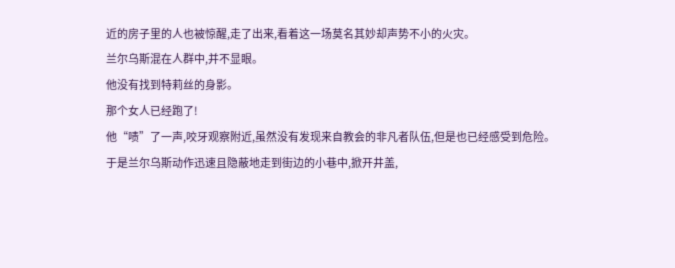近的房子里的人也被惊醒,走了出来,看着这一场莫名其妙却声势不小的火灾。
兰尔乌斯混在人群中,并不显眼。
他没有找到特莉丝的身影。
那个女人已经跑了!
他“啧”了一声,咬牙观察附近,虽然没有发现来自教会的非凡者队伍,但是也已经感受到危险。
于是兰尔乌斯动作迅速且隐蔽地走到街边的小巷中,掀开井盖,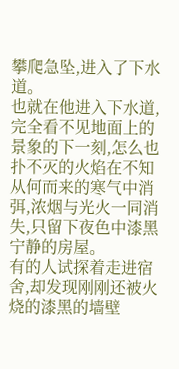攀爬急坠,进入了下水道。
也就在他进入下水道,完全看不见地面上的景象的下一刻,怎么也扑不灭的火焰在不知从何而来的寒气中消弭,浓烟与光火一同消失,只留下夜色中漆黑宁静的房屋。
有的人试探着走进宿舍,却发现刚刚还被火烧的漆黑的墙壁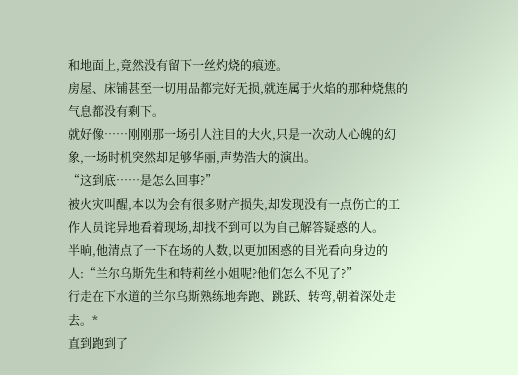和地面上,竟然没有留下一丝灼烧的痕迹。
房屋、床铺甚至一切用品都完好无损,就连属于火焰的那种烧焦的气息都没有剩下。
就好像……刚刚那一场引人注目的大火,只是一次动人心魄的幻象,一场时机突然却足够华丽,声势浩大的演出。
“这到底……是怎么回事?”
被火灾叫醒,本以为会有很多财产损失,却发现没有一点伤亡的工作人员诧异地看着现场,却找不到可以为自己解答疑惑的人。
半晌,他清点了一下在场的人数,以更加困惑的目光看向身边的人:“兰尔乌斯先生和特莉丝小姐呢?他们怎么不见了?”
行走在下水道的兰尔乌斯熟练地奔跑、跳跃、转弯,朝着深处走去。*
直到跑到了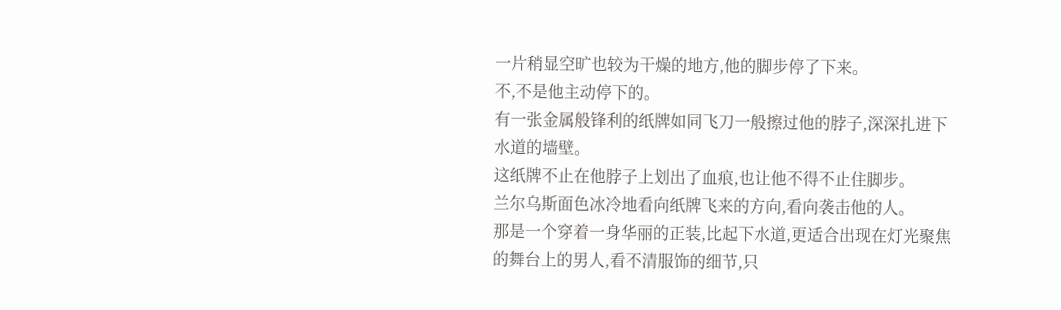一片稍显空旷也较为干燥的地方,他的脚步停了下来。
不,不是他主动停下的。
有一张金属般锋利的纸牌如同飞刀一般擦过他的脖子,深深扎进下水道的墙壁。
这纸牌不止在他脖子上划出了血痕,也让他不得不止住脚步。
兰尔乌斯面色冰冷地看向纸牌飞来的方向,看向袭击他的人。
那是一个穿着一身华丽的正装,比起下水道,更适合出现在灯光聚焦的舞台上的男人,看不清服饰的细节,只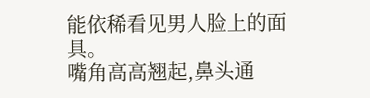能依稀看见男人脸上的面具。
嘴角高高翘起,鼻头通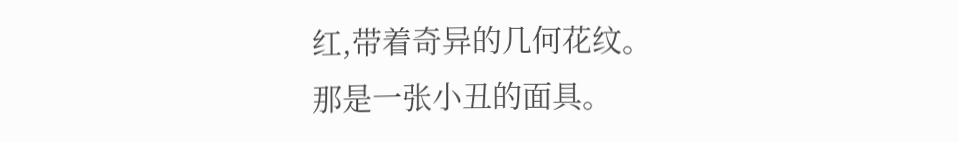红,带着奇异的几何花纹。
那是一张小丑的面具。